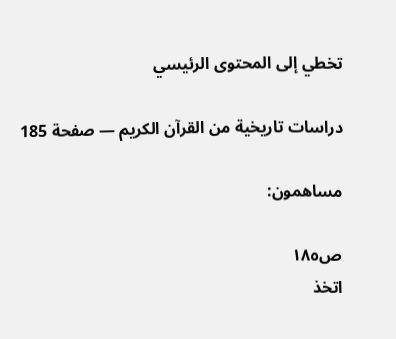تخطي إلى المحتوى الرئيسي

دراسات تاريخية من القرآن الكريم — صفحة 185

مساهمون:

ص١٨٥
اتخذ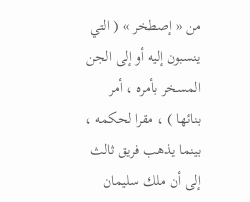من « إصطخر » ( التي ينسبون إليه أو إلى الجن المسخر بأمره ، أمر بنائها ) ، مقرا لحكمه ، بينما يذهب فريق ثالث إلى أن ملك سليمان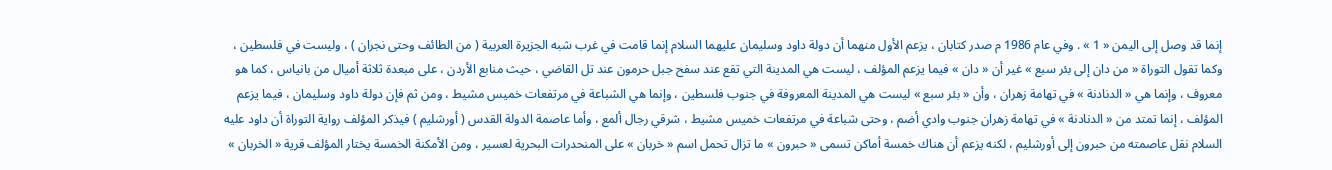إنما قد وصل إلى اليمن « 1 » . وفي عام 1986 م صدر كتابان ، يزعم الأول منهما أن دولة داود وسليمان عليهما السلام إنما قامت في غرب شبه الجزيرة العربية ( من الطائف وحتى نجران ) ، وليست في فلسطين ، وكما تقول التوراة « من دان إلى بئر سبع » غير أن « دان » فيما يزعم المؤلف ، ليست هي المدينة التي تقع عند سفح جبل حرمون عند تل القاضي ، حيث منابع الأردن ، على مبعدة ثلاثة أميال من بانياس ، كما هو معروف ، وإنما هي « الدنادنة » في تهامة زهران ، وأن « بئر سبع » ليست هي المدينة المعروفة في جنوب فلسطين ، وإنما هي الشباعة في مرتفعات خميس مشيط ، ومن ثم فإن دولة داود وسليمان ، فيما يزعم المؤلف ، إنما تمتد من « الدنادنة » في تهامة زهران جنوب وادي أضم ، وحتى شباعة في مرتفعات خميس مشيط ، شرقي رجال ألمع ، وأما عاصمة الدولة القدس ( أورشليم ) فيذكر المؤلف رواية التوراة أن داود عليه السلام نقل عاصمته من حبرون إلى أورشليم ، لكنه يزعم أن هناك خمسة أماكن تسمى « حبرون » ما تزال تحمل اسم « خربان » على المنحدرات البحرية لعسير ، ومن الأمكنة الخمسة يختار المؤلف قرية « الخربان »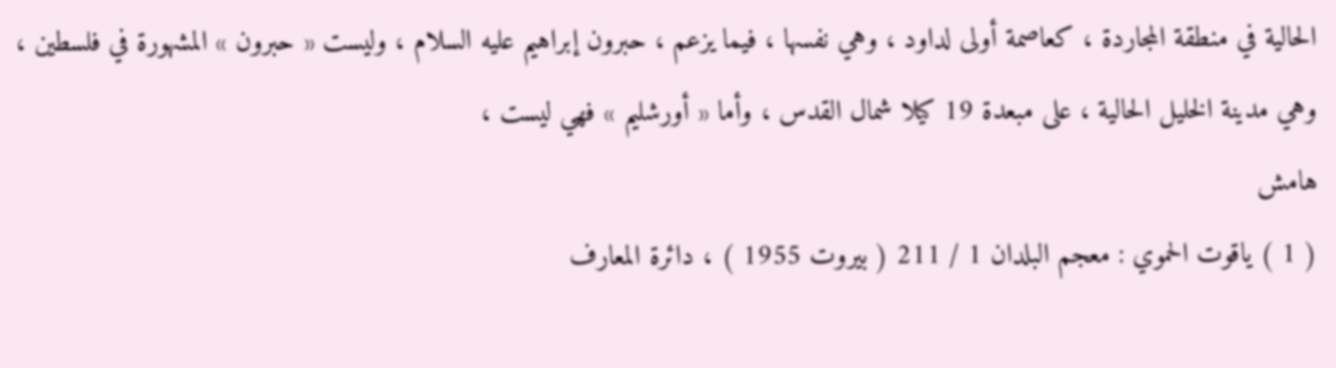الحالية في منطقة المجاردة ، كعاصمة أولى لداود ، وهي نفسها ، فيما يزعم ، حبرون إبراهيم عليه السلام ، وليست « حبرون » المشهورة في فلسطين ، وهي مدينة الخليل الحالية ، على مبعدة 19 كيلا شمال القدس ، وأما « أورشليم » فهي ليست ،
هامش
( 1 ) ياقوت الحموي : معجم البلدان 1 / 211 ( بيروت 1955 ) ، دائرة المعارف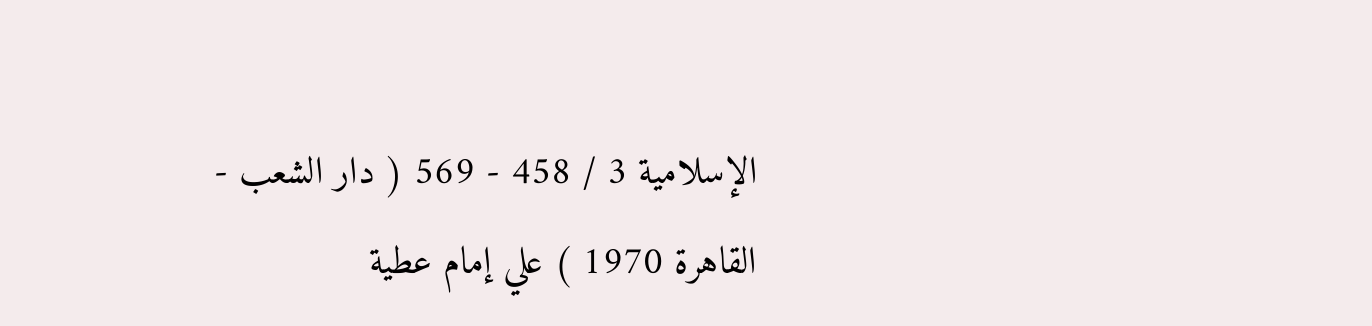الإسلامية 3 / 458 - 569 ( دار الشعب - القاهرة 1970 ) علي إمام عطية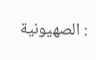: الصهيونية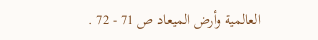العالمية وأرض الميعاد ص 71 - 72 .